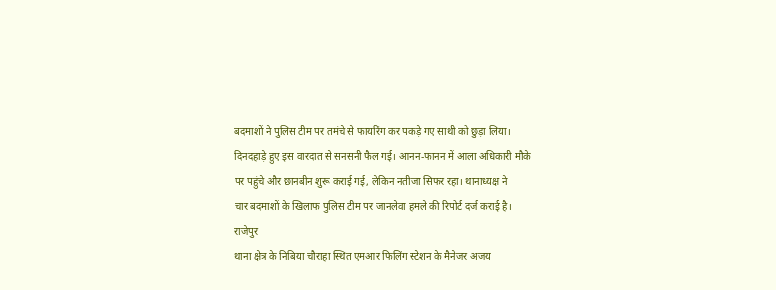बदमाशों ने पुलिस टीम पर तमंचे से फायरिंग कर पकड़े गए साथी को छुड़ा लिया।
दिनदहाड़े हुए इस वारदात से सनसनी फैल गई। आनन-फानन में आला अधिकारी मौके
पर पहुंचे और छानबीन शुरू कराई गई, लेकिन नतीजा सिफर रहा। थानाध्यक्ष ने
चार बदमाशों के खिलाफ पुलिस टीम पर जानलेवा हमले की रिपोर्ट दर्ज कराई है।
राजेपुर
थाना क्षेत्र के निबिया चौराहा स्थित एमआर फिलिंग स्टेशन के मैनेजर अजय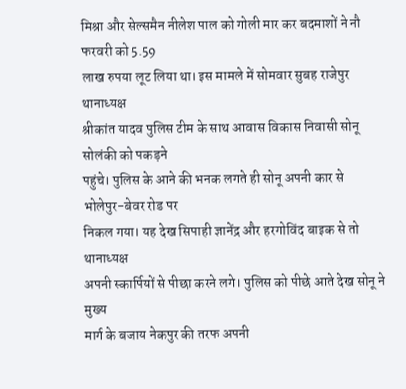मिश्रा और सेल्समैन नीलेश पाल को गोली मार कर बदमाशों ने नौ फरवरी को 5.59
लाख रुपया लूट लिया था। इस मामले में सोमवार सुबह राजेपुर थानाध्यक्ष
श्रीकांत यादव पुलिस टीम के साथ आवास विकास निवासी सोनू सोलंकी को पकड़ने
पहुंचे। पुलिस के आने की भनक लगते ही सोनू अपनी कार से भोलेपुर-बेवर रोड पर
निकल गया। यह देख सिपाही ज्ञानेंद्र और हरगोविंद बाइक से तो थानाध्यक्ष
अपनी स्कार्पियों से पीछा करने लगे। पुलिस को पीछे आते देख सोनू ने मुख्य
मार्ग के बजाय नेकपुर की तरफ अपनी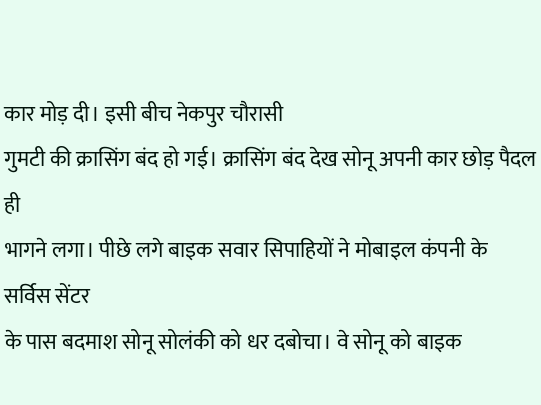कार मोड़ दी। इसी बीच नेकपुर चौरासी
गुमटी की क्रासिंग बंद हो गई। क्रासिंग बंद देख सोनू अपनी कार छोड़ पैदल ही
भागने लगा। पीछे लगे बाइक सवार सिपाहियों ने मोबाइल कंपनी के सर्विस सेंटर
के पास बदमाश सोनू सोलंकी को धर दबोचा। वे सोनू को बाइक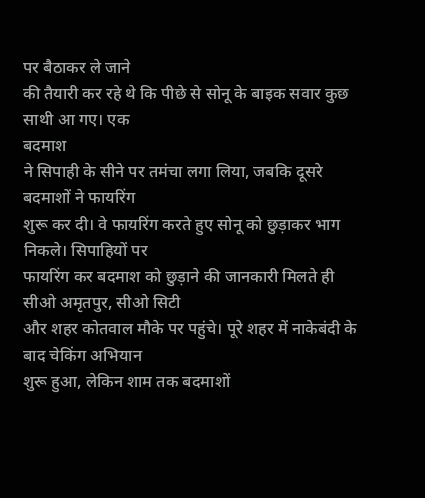पर बैठाकर ले जाने
की तैयारी कर रहे थे कि पीछे से सोनू के बाइक सवार कुछ साथी आ गए। एक
बदमाश
ने सिपाही के सीने पर तमंचा लगा लिया, जबकि दूसरे बदमाशों ने फायरिंग
शुरू कर दी। वे फायरिंग करते हुए सोनू को छुड़ाकर भाग निकले। सिपाहियों पर
फायरिंग कर बदमाश को छुड़ाने की जानकारी मिलते ही सीओ अमृतपुर, सीओ सिटी
और शहर कोतवाल मौके पर पहुंचे। पूरे शहर में नाकेबंदी के बाद चेकिंग अभियान
शुरू हुआ, लेकिन शाम तक बदमाशों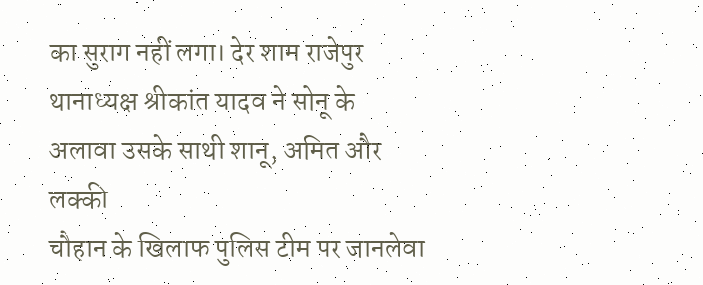का सुराग नहीं लगा। देर शाम राजेपुर
थानाध्यक्ष श्रीकांत यादव ने सोनू के अलावा उसके साथी शानू, अमित और लक्की
चौहान के खिलाफ पुलिस टीम पर जानलेवा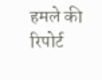हमले की रिपोर्ट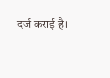दर्ज कराई है।